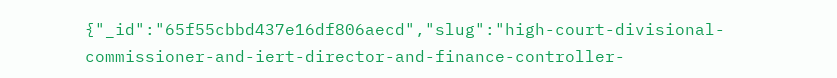{"_id":"65f55cbbd437e16df806aecd","slug":"high-court-divisional-commissioner-and-iert-director-and-finance-controller-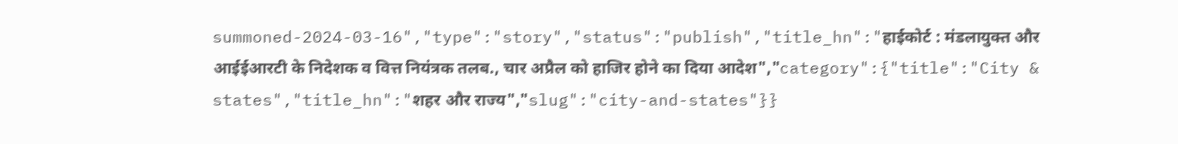summoned-2024-03-16","type":"story","status":"publish","title_hn":"हाईकोर्ट : मंडलायुक्त और आईईआरटी के निदेशक व वित्त नियंत्रक तलब., चार अप्रैल को हाजिर होने का दिया आदेश","category":{"title":"City & states","title_hn":"शहर और राज्य","slug":"city-and-states"}}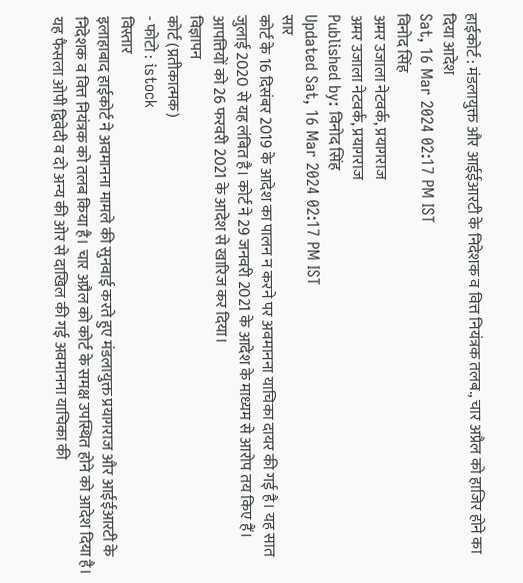हाईकोर्ट : मंडलायुक्त और आईईआरटी के निदेशक व वित्त नियंत्रक तलब., चार अप्रैल को हाजिर होने का दिया आदेश
Sat, 16 Mar 2024 02:17 PM IST
विनोद सिंह
अमर उजाला नेटवर्क, प्रयागराज
अमर उजाला नेटवर्क, प्रयागराज
Published by: विनोद सिंह
Updated Sat, 16 Mar 2024 02:17 PM IST
सार
कोर्ट के 16 दिसंबर 2019 के आदेश का पालन न करने पर अवमानना याचिका दायर की गई है। यह सात जुलाई 2020 से यह लंबित है। कोर्ट ने 29 जनवरी 2021 के आदेश के माध्यम से आरोप तय किए हैं। आपत्तियों को 26 फरवरी 2021 के आदेश से खारिज कर दिया।
विज्ञापन
कोर्ट (प्रतीकात्मक)
- फोटो : istock
विस्तार
इलाहाबाद हाईकोर्ट ने अवमानना मामले की सुनवाई करते हुए मंडलायुक्त प्रयागराज और आईईआरटी के निदेशक व वित्त नियंत्रक को तलब किया है। चार अप्रैल को कोर्ट के समक्ष उपस्थित होने को आदेश दिया है। यह फैसला ओपी द्विवेदी व दो अन्य की ओर से दाखिल की गई अवमानना याचिका की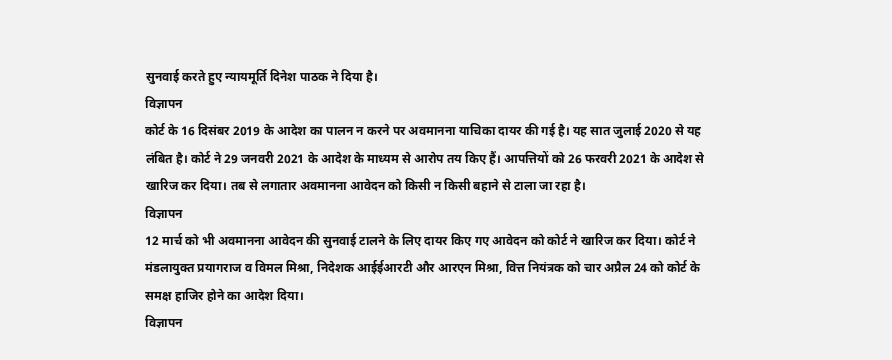सुनवाई करते हुए न्यायमूर्ति दिनेश पाठक ने दिया है।
विज्ञापन
कोर्ट के 16 दिसंबर 2019 के आदेश का पालन न करने पर अवमानना याचिका दायर की गई है। यह सात जुलाई 2020 से यह लंबित है। कोर्ट ने 29 जनवरी 2021 के आदेश के माध्यम से आरोप तय किए हैं। आपत्तियों को 26 फरवरी 2021 के आदेश से खारिज कर दिया। तब से लगातार अवमानना आवेदन को किसी न किसी बहाने से टाला जा रहा है।
विज्ञापन
12 मार्च को भी अवमानना आवेदन की सुनवाई टालने के लिए दायर किए गए आवेदन को कोर्ट ने खारिज कर दिया। कोर्ट ने मंडलायुक्त प्रयागराज व विमल मिश्रा, निदेशक आईईआरटी और आरएन मिश्रा, वित्त नियंत्रक को चार अप्रैल 24 को कोर्ट के समक्ष हाजिर होने का आदेश दिया।
विज्ञापन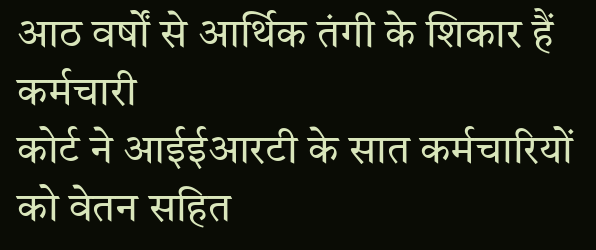आठ वर्षों से आर्थिक तंगी के शिकार हैं कर्मचारी
कोर्ट ने आईईआरटी के सात कर्मचारियों को वेतन सहित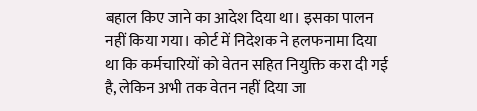बहाल किए जाने का आदेश दिया था। इसका पालन नहीं किया गया। कोर्ट में निदेशक ने हलफनामा दिया था कि कर्मचारियों को वेतन सहित नियुक्ति करा दी गई है, लेकिन अभी तक वेतन नहीं दिया जा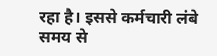रहा है। इससे कर्मचारी लंबे समय से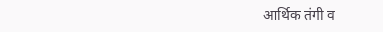आर्थिक तंगी व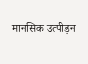मानसिक उत्पीड़न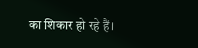का शिकार हो रहे हैं।